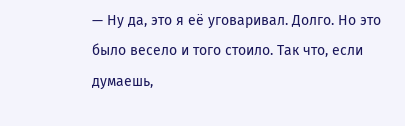— Ну да, это я её уговаривал. Долго. Но это было весело и того стоило. Так что, если думаешь,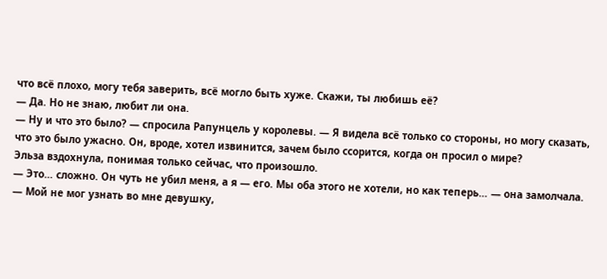что всё плохо, могу тебя заверить, всё могло быть хуже. Скажи, ты любишь её?
— Да. Но не знаю, любит ли она.
— Ну и что это было? — спросила Рапунцель у королевы. — Я видела всё только со стороны, но могу сказать, что это было ужасно. Он, вроде, хотел извинится, зачем было ссорится, когда он просил о мире?
Эльза вздохнула, понимая только сейчас, что произошло.
— Это… сложно. Он чуть не убил меня, а я — его. Мы оба этого не хотели, но как теперь… — она замолчала.
— Мой не мог узнать во мне девушку,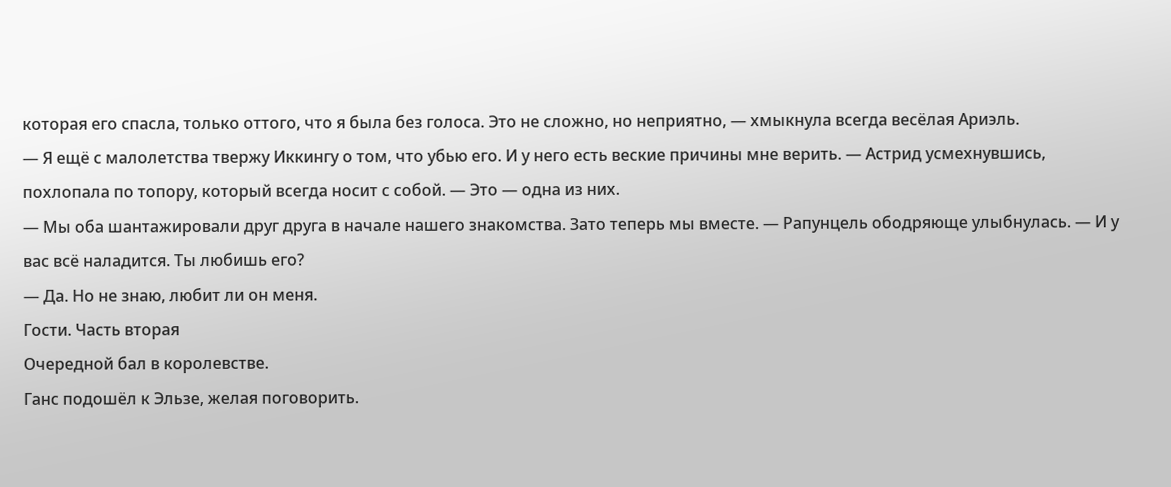которая его спасла, только оттого, что я была без голоса. Это не сложно, но неприятно, — хмыкнула всегда весёлая Ариэль.
— Я ещё с малолетства твержу Иккингу о том, что убью его. И у него есть веские причины мне верить. — Астрид усмехнувшись, похлопала по топору, который всегда носит с собой. — Это — одна из них.
— Мы оба шантажировали друг друга в начале нашего знакомства. Зато теперь мы вместе. — Рапунцель ободряюще улыбнулась. — И у вас всё наладится. Ты любишь его?
— Да. Но не знаю, любит ли он меня.
Гости. Часть вторая
Очередной бал в королевстве.
Ганс подошёл к Эльзе, желая поговорить.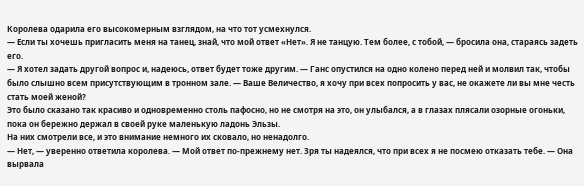Королева одарила его высокомерным взглядом, на что тот усмехнулся.
— Если ты хочешь пригласить меня на танец, знай, что мой ответ «Нет». Я не танцую. Тем более, с тобой, — бросила она, стараясь задеть его.
— Я хотел задать другой вопрос и, надеюсь, ответ будет тоже другим. — Ганс опустился на одно колено перед ней и молвил так, чтобы было слышно всем присутствующим в тронном зале. — Ваше Величество, я хочу при всех попросить у вас, не окажете ли вы мне честь стать моей женой?
Это было сказано так красиво и одновременно столь пафосно, но не смотря на это, он улыбался, а в глазах плясали озорные огоньки, пока он бережно держал в своей руке маленькую ладонь Эльзы.
На них смотрели все, и это внимание немного их сковало, но ненадолго.
— Нет, — уверенно ответила королева. — Мой ответ по-прежнему нет. Зря ты надеялся, что при всех я не посмею отказать тебе. — Она вырвала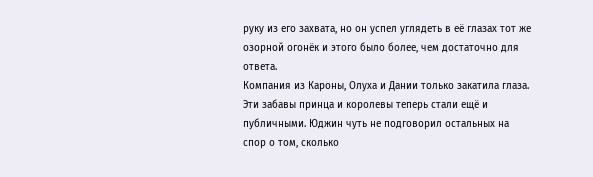руку из его захвата, но он успел углядеть в её глазах тот же озорной огонёк и этого было более, чем достаточно для ответа.
Компания из Кароны, Олуха и Дании только закатила глаза. Эти забавы принца и королевы теперь стали ещё и публичными. Юджин чуть не подговорил остальных на спор о том, сколько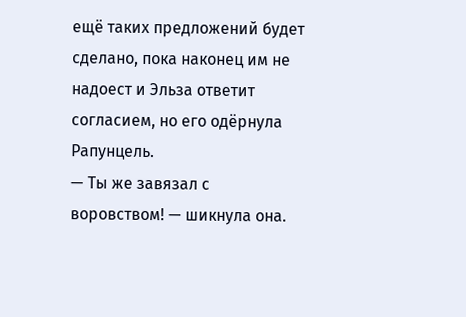ещё таких предложений будет сделано, пока наконец им не надоест и Эльза ответит согласием, но его одёрнула Рапунцель.
— Ты же завязал с воровством! — шикнула она.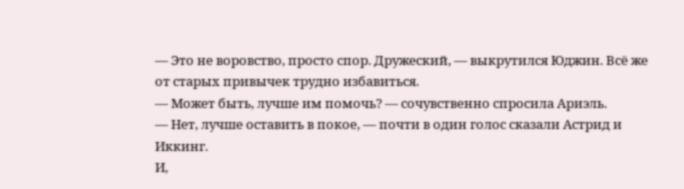— Это не воровство, просто спор. Дружеский, — выкрутился Юджин. Всё же от старых привычек трудно избавиться.
— Может быть, лучше им помочь? — сочувственно спросила Ариэль.
— Нет, лучше оставить в покое, — почти в один голос сказали Астрид и Иккинг.
И,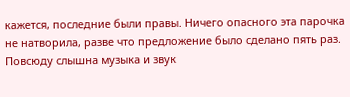кажется, последние были правы. Ничего опасного эта парочка не натворила, разве что предложение было сделано пять раз.
Повсюду слышна музыка и звук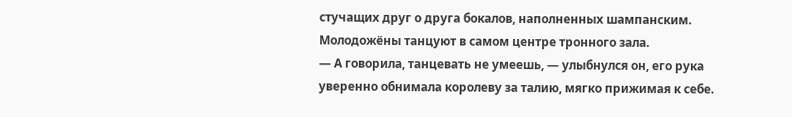стучащих друг о друга бокалов, наполненных шампанским. Молодожёны танцуют в самом центре тронного зала.
— А говорила, танцевать не умеешь, — улыбнулся он, его рука уверенно обнимала королеву за талию, мягко прижимая к себе.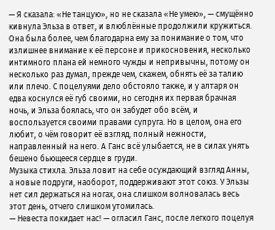— Я сказала: «Не танцую», но не сказала «Не умею», — смущённо кивнула Эльза в ответ, и влюблённые продолжили кружиться.
Она была более, чем благодарна ему за понимание о том, что излишнее внимание к её персоне и прикосновения, несколько интимного плана ей немного чужды и непривычны, потому он несколько раз думал, прежде чем, скажем, обнять её за талию или плечо. С поцелуями дело обстояло также, и у алтаря он едва коснулся её губ своими, но сегодня их первая брачная ночь, и Эльза боялась, что он забудет обо всём, и воспользуется своими правами супруга. Но в целом, она его любит, о чём говорит её взгляд, полный нежности, направленный на него. А Ганс всё улыбается, не в силах унять бешено бьющееся сердце в груди.
Музыка стихла. Эльза ловит на себе осуждающий взгляд Анны, а новые подруги, наоборот, поддерживают этот союз. У Эльзы нет сил держаться на ногах, она слишком волновалась весь этот день, отчего слишком утомилась.
— Невеста покидает нас! — огласил Ганс, после легкого поцелуя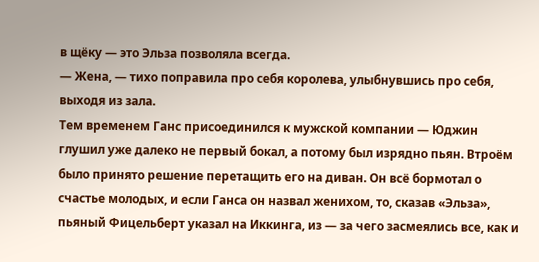в щёку — это Эльза позволяла всегда.
— Жена, — тихо поправила про себя королева, улыбнувшись про себя, выходя из зала.
Тем временем Ганс присоединился к мужской компании — Юджин глушил уже далеко не первый бокал, а потому был изрядно пьян. Втроём было принято решение перетащить его на диван. Он всё бормотал о счастье молодых, и если Ганса он назвал женихом, то, сказав «Эльза», пьяный Фицельберт указал на Иккинга, из — за чего засмеялись все, как и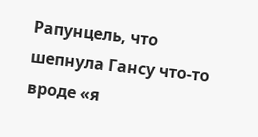Рапунцель, что шепнула Гансу что-то вроде «я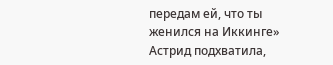передам ей, что ты женился на Иккинге» Астрид подхватила,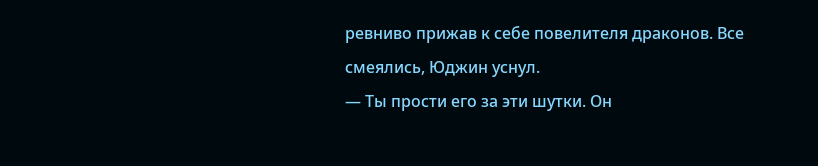ревниво прижав к себе повелителя драконов. Все смеялись, Юджин уснул.
— Ты прости его за эти шутки. Он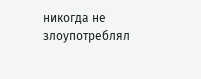никогда не злоупотреблял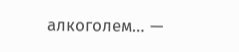алкоголем… —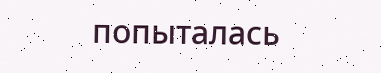попыталась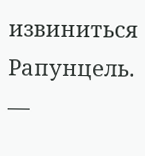извиниться Рапунцель.
—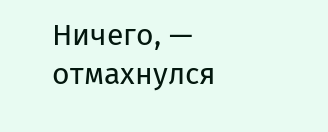Ничего, — отмахнулся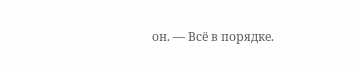он. — Всё в порядке.